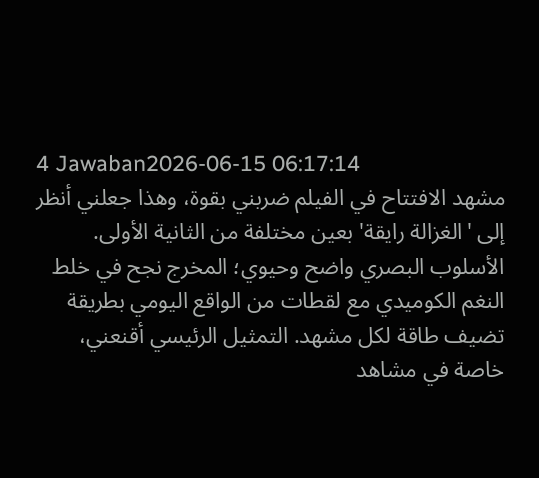4 Jawaban2026-06-15 06:17:14
مشهد الافتتاح في الفيلم ضربني بقوة، وهذا جعلني أنظر إلى 'الغزالة رايقة' بعين مختلفة من الثانية الأولى.
الأسلوب البصري واضح وحيوي؛ المخرج نجح في خلط النغم الكوميدي مع لقطات من الواقع اليومي بطريقة تضيف طاقة لكل مشهد. التمثيل الرئيسي أقنعني، خاصة في مشاهد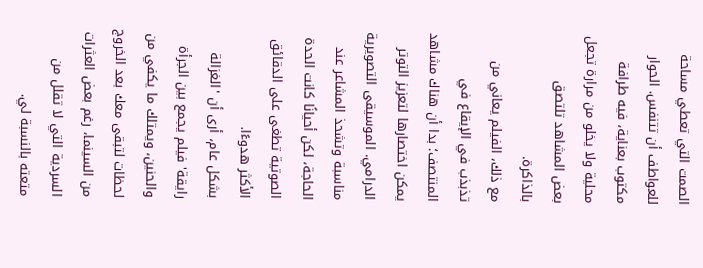الصمت التي تعطي مساحة للعواطف أن تتنفس. الحوار مكتوب بعناية، فيه طرافة محلية ولا يخلو من مرارة تجعل بعض المشاهد تلتصق بالذاكرة.
مع ذلك، الفيلم يعاني من تذبذب في الإيقاع في المنتصف؛ بدا أن هناك مشاهد يمكن اختصارها لتعزيز التوتر الدرامي. الموسيقى التصويرية مناسبة وتشحذ المشاعر عند الحاجة، لكن أحيانًا كانت الحدة الصوتية تطغى على الدقائق الأكثر هدوءًا.
بشكل عام، أرى أن 'الغزالة رايقة' فيلم يجمع بين الجرأة والحنين، ويمتلك ما يكفي من لحظات لتبقى معك بعد الخروج من السينما، رغم بعض العثرات السردية التي لا تقلل من متعته بالنسبة لي.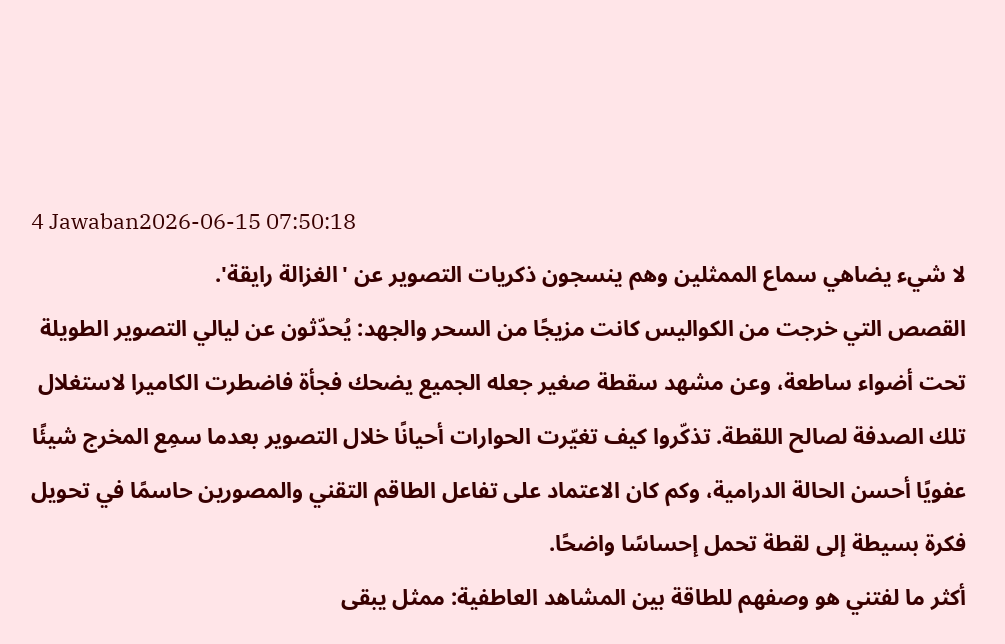4 Jawaban2026-06-15 07:50:18
لا شيء يضاهي سماع الممثلين وهم ينسجون ذكريات التصوير عن 'الغزالة رايقة'.
القصص التي خرجت من الكواليس كانت مزيجًا من السحر والجهد: يُحدّثون عن ليالي التصوير الطويلة تحت أضواء ساطعة، وعن مشهد سقطة صغير جعله الجميع يضحك فجأة فاضطرت الكاميرا لاستغلال تلك الصدفة لصالح اللقطة. تذكّروا كيف تغيّرت الحوارات أحيانًا خلال التصوير بعدما سمِع المخرج شيئًا عفويًا أحسن الحالة الدرامية، وكم كان الاعتماد على تفاعل الطاقم التقني والمصورين حاسمًا في تحويل فكرة بسيطة إلى لقطة تحمل إحساسًا واضحًا.
أكثر ما لفتني هو وصفهم للطاقة بين المشاهد العاطفية: ممثل يبقى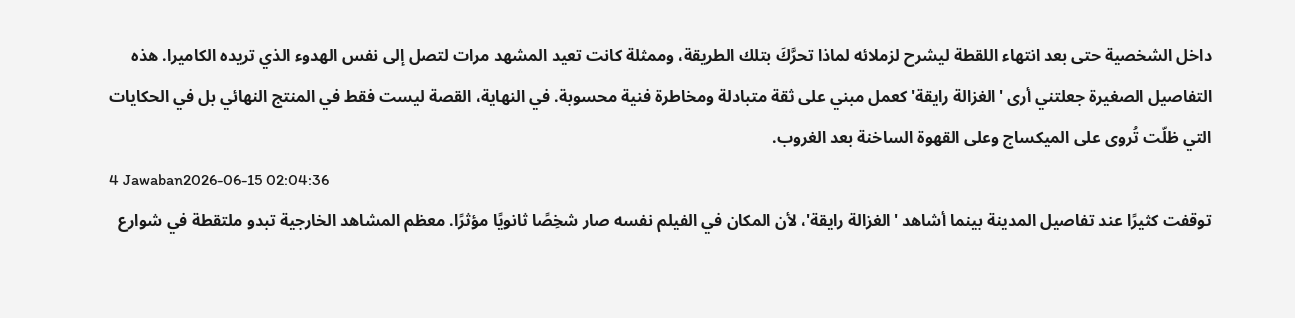داخل الشخصية حتى بعد انتهاء اللقطة ليشرح لزملائه لماذا تحرَّكَ بتلك الطريقة، وممثلة كانت تعيد المشهد مرات لتصل إلى نفس الهدوء الذي تريده الكاميرا. هذه التفاصيل الصغيرة جعلتني أرى 'الغزالة رايقة' كعمل مبني على ثقة متبادلة ومخاطرة فنية محسوبة. في النهاية، القصة ليست فقط في المنتج النهائي بل في الحكايات التي ظلّت تُروى على الميكساج وعلى القهوة الساخنة بعد الغروب.
4 Jawaban2026-06-15 02:04:36
توقفت كثيرًا عند تفاصيل المدينة بينما أشاهد 'الغزالة رايقة'، لأن المكان في الفيلم نفسه صار شخِصًا ثانويًا مؤثرًا. معظم المشاهد الخارجية تبدو ملتقطة في شوارع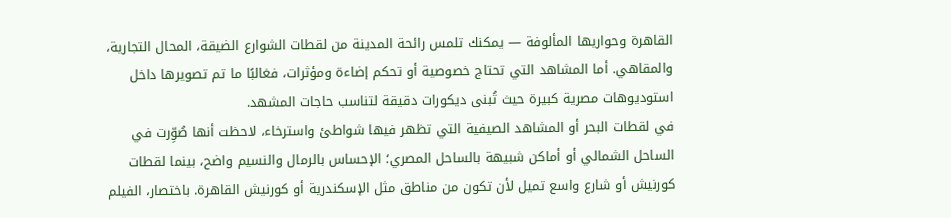القاهرة وحواريها المألوفة — يمكنك تلمس رائحة المدينة من لقطات الشوارع الضيقة، المحال التجارية، والمقاهي. أما المشاهد التي تحتاج خصوصية أو تحكم إضاءة ومؤثرات، فغالبًا ما تم تصويرها داخل استوديوهات مصرية كبيرة حيث تُبنى ديكورات دقيقة لتناسب حاجات المشهد.
في لقطات البحر أو المشاهد الصيفية التي تظهر فيها شواطئ واسترخاء، لاحظت أنها صُوِّرت في الساحل الشمالي أو أماكن شبيهة بالساحل المصري؛ الإحساس بالرمال والنسيم واضح، بينما لقطات كورنيش أو شارع واسع تميل لأن تكون من مناطق مثل الإسكندرية أو كورنيش القاهرة. باختصار، الفيلم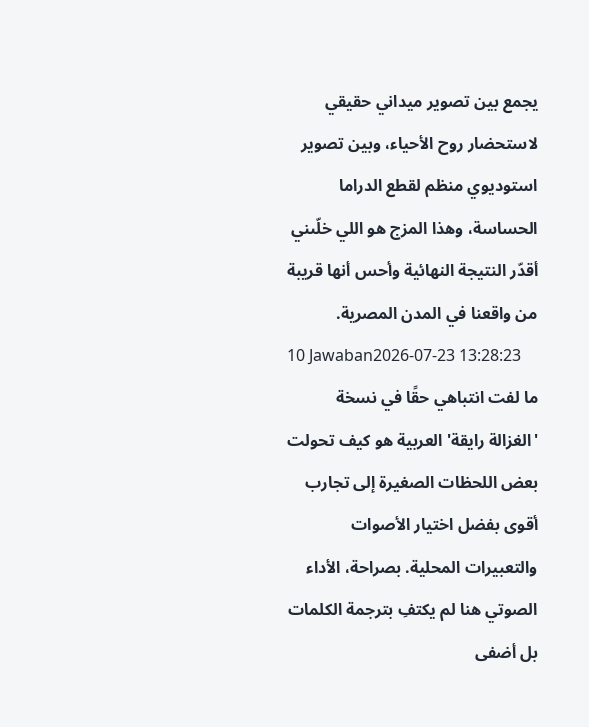يجمع بين تصوير ميداني حقيقي لاستحضار روح الأحياء، وبين تصوير استوديوي منظم لقطع الدراما الحساسة، وهذا المزج هو اللي خلّىني أقدّر النتيجة النهائية وأحس أنها قريبة من واقعنا في المدن المصرية.
10 Jawaban2026-07-23 13:28:23
ما لفت انتباهي حقًا في نسخة 'الغزالة رايقة' العربية هو كيف تحولت بعض اللحظات الصغيرة إلى تجارب أقوى بفضل اختيار الأصوات والتعبيرات المحلية. بصراحة، الأداء الصوتي هنا لم يكتفِ بترجمة الكلمات بل أضفى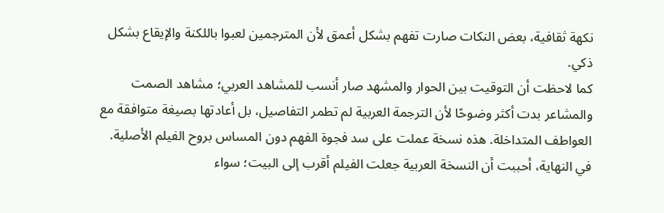نكهة ثقافية، بعض النكات صارت تفهم بشكل أعمق لأن المترجمين لعبوا باللكنة والإيقاع بشكل ذكي.
كما لاحظت أن التوقيت بين الحوار والمشهد صار أنسب للمشاهد العربي؛ مشاهد الصمت والمشاعر بدت أكثر وضوحًا لأن الترجمة العربية لم تطمر التفاصيل، بل أعادتها بصيغة متوافقة مع العواطف المتداخلة. هذه نسخة عملت على سد فجوة الفهم دون المساس بروح الفيلم الأصلية.
في النهاية، أحببت أن النسخة العربية جعلت الفيلم أقرب إلى البيت؛ سواء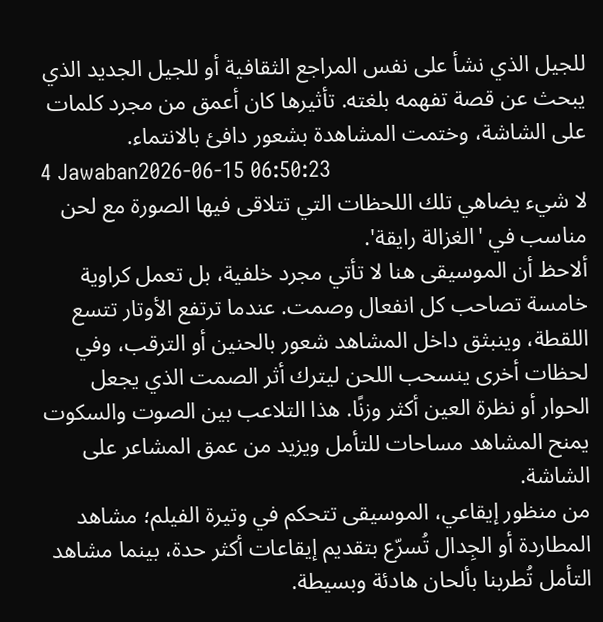للجيل الذي نشأ على نفس المراجع الثقافية أو للجيل الجديد الذي يبحث عن قصة تفهمه بلغته. تأثيرها كان أعمق من مجرد كلمات على الشاشة، وختمت المشاهدة بشعور دافئ بالانتماء.
4 Jawaban2026-06-15 06:50:23
لا شيء يضاهي تلك اللحظات التي تتلاقى فيها الصورة مع لحن مناسب في 'الغزالة رايقة'.
ألاحظ أن الموسيقى هنا لا تأتي مجرد خلفية، بل تعمل كراوية خامسة تصاحب كل انفعال وصمت. عندما ترتفع الأوتار تتسع اللقطة، وينبثق داخل المشاهد شعور بالحنين أو الترقب، وفي لحظات أخرى ينسحب اللحن ليترك أثر الصمت الذي يجعل الحوار أو نظرة العين أكثر وزنًا. هذا التلاعب بين الصوت والسكوت يمنح المشاهد مساحات للتأمل ويزيد من عمق المشاعر على الشاشة.
من منظور إيقاعي، الموسيقى تتحكم في وتيرة الفيلم؛ مشاهد المطاردة أو الجِدال تُسرّع بتقديم إيقاعات أكثر حدة، بينما مشاهد التأمل تُطربنا بألحان هادئة وبسيطة.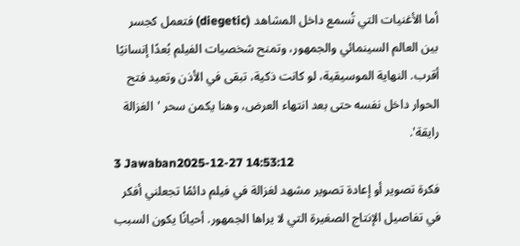أما الأغنيات التي تُسمع داخل المشاهد (diegetic) فتعمل كجسر بين العالم السينمائي والجمهور، وتمنح شخصيات الفيلم بُعدًا إنسانيًا أقرب. النهاية الموسيقية، لو كانت ذكية، تبقى في الأذن وتعيد فتح الحوار داخل نفسه حتى بعد انتهاء العرض، وهنا يكمن سحر 'الغزالة رايقة'.
3 Jawaban2025-12-27 14:53:12
فكرة تصوير أو إعادة تصوير مشهد لغزالة في فيلم دائمًا تجعلني أفكر في تفاصيل الإنتاج الصغيرة التي لا يراها الجمهور. أحيانًا يكون السبب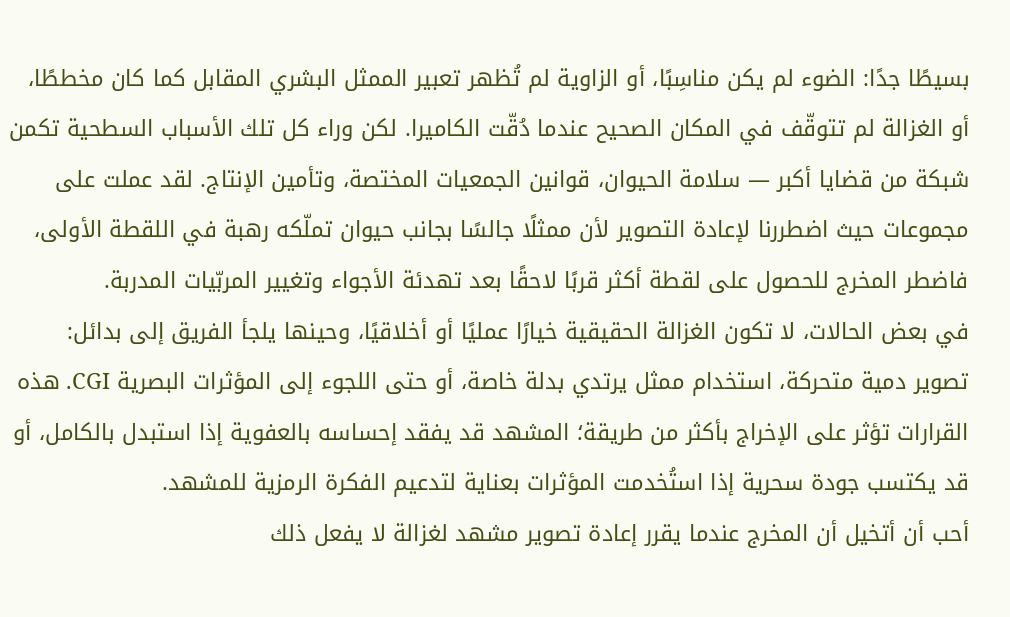بسيطًا جدًا: الضوء لم يكن مناسِبًا، أو الزاوية لم تُظهر تعبير الممثل البشري المقابل كما كان مخططًا، أو الغزالة لم تتوقّف في المكان الصحيح عندما دُقّت الكاميرا. لكن وراء كل تلك الأسباب السطحية تكمن شبكة من قضايا أكبر — سلامة الحيوان، قوانين الجمعيات المختصة، وتأمين الإنتاج. لقد عملت على مجموعات حيث اضطررنا لإعادة التصوير لأن ممثلًا جالسًا بجانب حيوان تملّكه رهبة في اللقطة الأولى، فاضطر المخرج للحصول على لقطة أكثر قربًا لاحقًا بعد تهدئة الأجواء وتغيير المربّيات المدربة.
في بعض الحالات، لا تكون الغزالة الحقيقية خيارًا عمليًا أو أخلاقيًا، وحينها يلجأ الفريق إلى بدائل: تصوير دمية متحركة، استخدام ممثل يرتدي بدلة خاصة، أو حتى اللجوء إلى المؤثرات البصرية CGI. هذه القرارات تؤثر على الإخراج بأكثر من طريقة؛ المشهد قد يفقد إحساسه بالعفوية إذا استبدل بالكامل، أو قد يكتسب جودة سحرية إذا استُخدمت المؤثرات بعناية لتدعيم الفكرة الرمزية للمشهد.
أحب أن أتخيل أن المخرج عندما يقرر إعادة تصوير مشهد لغزالة لا يفعل ذلك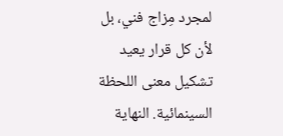لمجرد مِزاج فني، بل لأن كل قرار يعيد تشكيل معنى اللحظة السينمائية. النهاية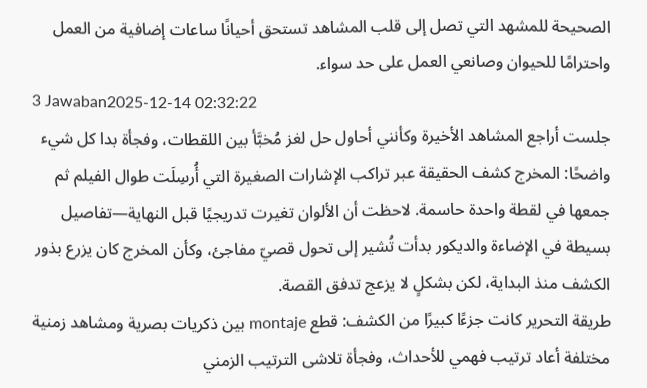الصحيحة للمشهد التي تصل إلى قلب المشاهد تستحق أحيانًا ساعات إضافية من العمل واحترامًا للحيوان وصانعي العمل على حد سواء.
3 Jawaban2025-12-14 02:32:22
جلست أراجع المشاهد الأخيرة وكأنني أحاول حل لغز مُخبَّأ بين اللقطات، وفجأة بدا كل شيء واضحًا: المخرج كشف الحقيقة عبر تراكب الإشارات الصغيرة التي أُرسِلَت طوال الفيلم ثم جمعها في لقطة واحدة حاسمة. لاحظت أن الألوان تغيرت تدريجيًا قبل النهاية—تفاصيل بسيطة في الإضاءة والديكور بدأت تُشير إلى تحول قصيّ مفاجئ، وكأن المخرج كان يزرع بذور الكشف منذ البداية، لكن بشكلٍ لا يزعج تدفق القصة.
طريقة التحرير كانت جزءًا كبيرًا من الكشف: قطع montaje بين ذكريات بصرية ومشاهد زمنية مختلفة أعاد ترتيب فهمي للأحداث، وفجأة تلاشى الترتيب الزمني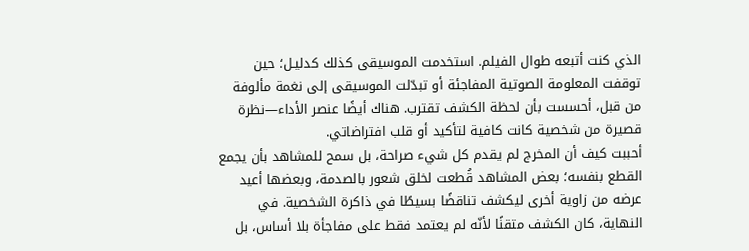الذي كنت أتبعه طوال الفيلم. استخدمت الموسيقى كذلك كدليـل؛ حين توقفت المعلومة الصوتية المفاجئة أو تبدّلت الموسيقى إلى نغمة مألوفة من قبل، أحسست بأن لحظة الكشف تقترب. هناك أيضًا عنصر الأداء—نظرة قصيرة من شخصية كانت كافية لتأكيد أو قلب افتراضاتي.
أحببت كيف أن المخرج لم يقدم كل شيء صراحة، بل سمح للمشاهد بأن يجمع القطع بنفسه؛ بعض المشاهد قُطعت لخلق شعور بالصدمة، وبعضها أعيد عرضه من زاوية أخرى ليكشف تناقضًا بسيطًا في ذاكرة الشخصية. في النهاية، كان الكشف متقنًا لأنّه لم يعتمد فقط على مفاجأة بلا أساس، بل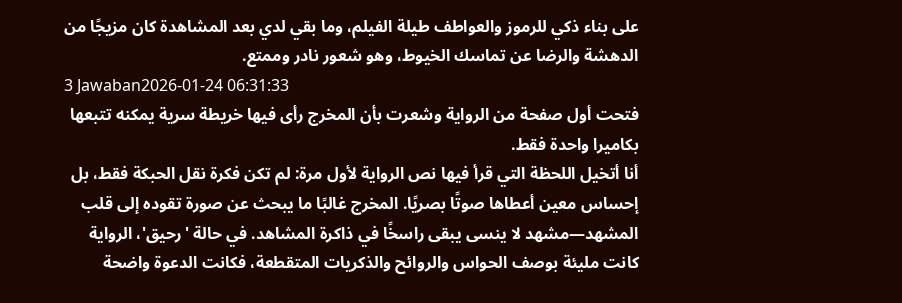على بناء ذكي للرموز والعواطف طيلة الفيلم، وما بقي لدي بعد المشاهدة كان مزيجًا من الدهشة والرضا عن تماسك الخيوط، وهو شعور نادر وممتع.
3 Jawaban2026-01-24 06:31:33
فتحت أول صفحة من الرواية وشعرت بأن المخرج رأى فيها خريطة سرية يمكنه تتبعها بكاميرا واحدة فقط.
أنا أتخيل اللحظة التي قرأ فيها نص الرواية لأول مرة: لم تكن فكرة نقل الحبكة فقط، بل إحساس معين أعطاها صوتًا بصريًا. المخرج غالبًا ما يبحث عن صورة تقوده إلى قلب المشهد—مشهد لا ينسى يبقى راسخًا في ذاكرة المشاهد. في حالة 'رحيق'، الرواية كانت مليئة بوصف الحواس والروائح والذكريات المتقطعة، فكانت الدعوة واضحة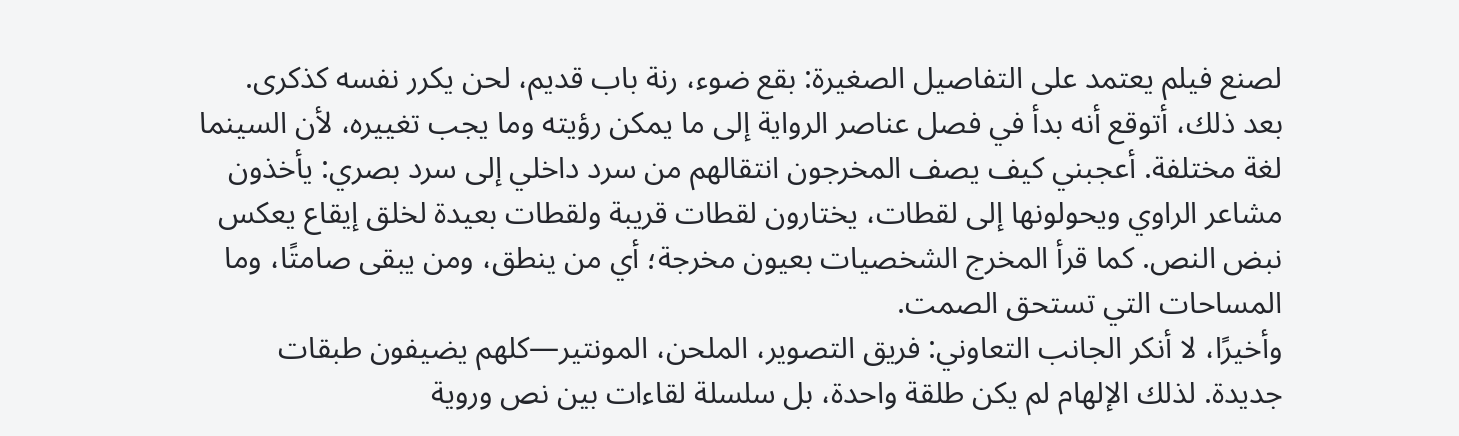لصنع فيلم يعتمد على التفاصيل الصغيرة: بقع ضوء، رنة باب قديم، لحن يكرر نفسه كذكرى.
بعد ذلك، أتوقع أنه بدأ في فصل عناصر الرواية إلى ما يمكن رؤيته وما يجب تغييره، لأن السينما لغة مختلفة. أعجبني كيف يصف المخرجون انتقالهم من سرد داخلي إلى سرد بصري: يأخذون مشاعر الراوي ويحولونها إلى لقطات، يختارون لقطات قريبة ولقطات بعيدة لخلق إيقاع يعكس نبض النص. كما قرأ المخرج الشخصيات بعيون مخرجة؛ أي من ينطق، ومن يبقى صامتًا، وما المساحات التي تستحق الصمت.
وأخيرًا، لا أنكر الجانب التعاوني: فريق التصوير، الملحن، المونتير—كلهم يضيفون طبقات جديدة. لذلك الإلهام لم يكن طلقة واحدة، بل سلسلة لقاءات بين نص وروية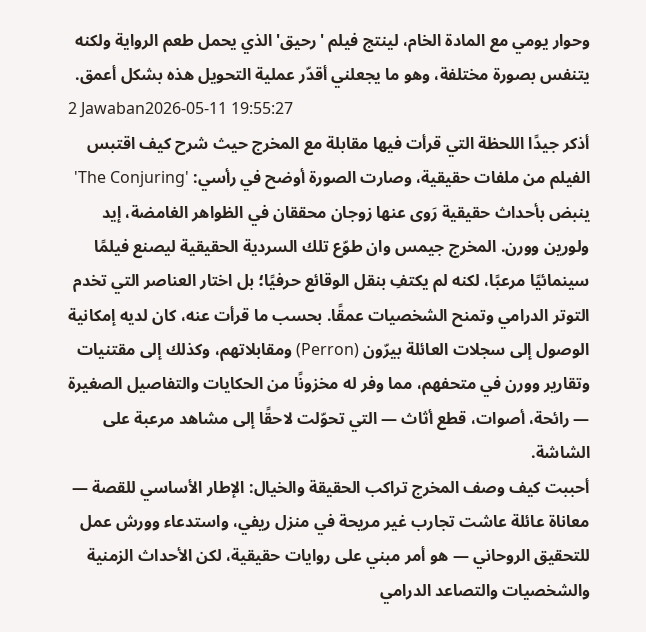وحوار يومي مع المادة الخام، لينتج فيلم 'رحيق' الذي يحمل طعم الرواية ولكنه يتنفس بصورة مختلفة، وهو ما يجعلني أقدّر عملية التحويل هذه بشكل أعمق.
2 Jawaban2026-05-11 19:55:27
أذكر جيدًا اللحظة التي قرأت فيها مقابلة مع المخرج حيث شرح كيف اقتبس الفيلم من ملفات حقيقية، وصارت الصورة أوضح في رأسي: 'The Conjuring' ينبض بأحداث حقيقية رَوى عنها زوجان محققان في الظواهر الغامضة، إيد ولورين وورن. المخرج جيمس وان طوّع تلك السردية الحقيقية ليصنع فيلمًا سينمائيًا مرعبًا، لكنه لم يكتفِ بنقل الوقائع حرفيًا؛ بل اختار العناصر التي تخدم التوتر الدرامي وتمنح الشخصيات عمقًا. بحسب ما قرأت عنه، كان لديه إمكانية الوصول إلى سجلات العائلة بيرّون (Perron) ومقابلاتهم، وكذلك إلى مقتنيات وتقارير وورن في متحفهم، مما وفر له مخزونًا من الحكايات والتفاصيل الصغيرة — رائحة، أصوات، قطع أثاث — التي تحوّلت لاحقًا إلى مشاهد مرعبة على الشاشة.
أحببت كيف وصف المخرج تراكب الحقيقة والخيال: الإطار الأساسي للقصة — معاناة عائلة عاشت تجارب غير مريحة في منزل ريفي، واستدعاء وورش عمل للتحقيق الروحاني — هو أمر مبني على روايات حقيقية، لكن الأحداث الزمنية والشخصيات والتصاعد الدرامي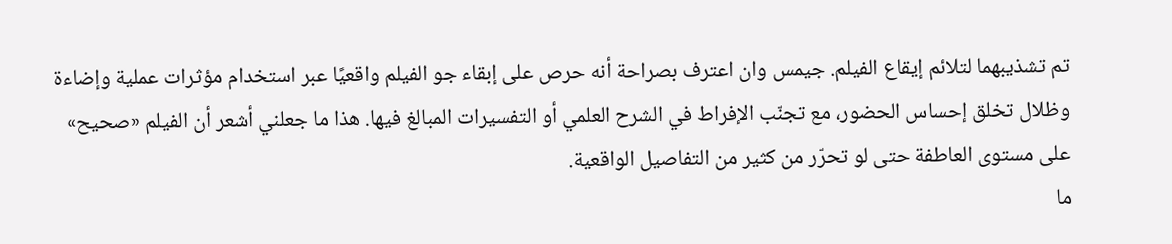تم تشذيبهما لتلائم إيقاع الفيلم. جيمس وان اعترف بصراحة أنه حرص على إبقاء جو الفيلم واقعيًا عبر استخدام مؤثرات عملية وإضاءة وظلال تخلق إحساس الحضور، مع تجنّب الإفراط في الشرح العلمي أو التفسيرات المبالغ فيها. هذا ما جعلني أشعر أن الفيلم «صحيح» على مستوى العاطفة حتى لو تحرّر من كثير من التفاصيل الواقعية.
ما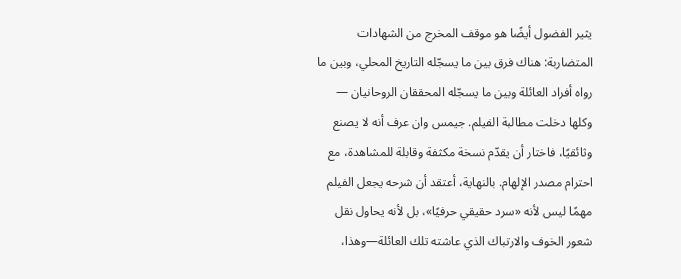يثير الفضول أيضًا هو موقف المخرج من الشهادات المتضاربة: هناك فرق بين ما يسجّله التاريخ المحلي، وبين ما رواه أفراد العائلة وبين ما يسجّله المحققان الروحانيان — وكلها دخلت مطالبة الفيلم. جيمس وان عرف أنه لا يصنع وثائقيًا، فاختار أن يقدّم نسخة مكثفة وقابلة للمشاهدة، مع احترام مصدر الإلهام. بالنهاية، أعتقد أن شرحه يجعل الفيلم مهمًا ليس لأنه «سرد حقيقي حرفيًا»، بل لأنه يحاول نقل شعور الخوف والارتباك الذي عاشته تلك العائلة—وهذا،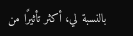بالنسبة لي، أكثر تأثيرًا من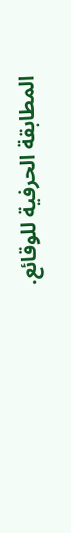المطابقة الحرفية للوقائع.